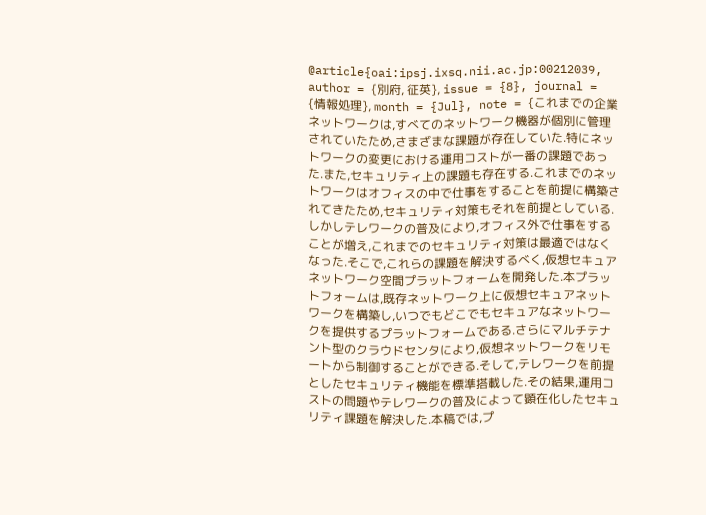@article{oai:ipsj.ixsq.nii.ac.jp:00212039, author = {別府, 征英}, issue = {8}, journal = {情報処理}, month = {Jul}, note = {これまでの企業ネットワークは,すべてのネットワーク機器が個別に管理されていたため,さまざまな課題が存在していた.特にネットワークの変更における運用コストが一番の課題であった.また,セキュリティ上の課題も存在する.これまでのネットワークはオフィスの中で仕事をすることを前提に構築されてきたため,セキュリティ対策もそれを前提としている.しかしテレワークの普及により,オフィス外で仕事をすることが増え,これまでのセキュリティ対策は最適ではなくなった.そこで,これらの課題を解決するべく,仮想セキュアネットワーク空間プラットフォームを開発した.本プラットフォームは,既存ネットワーク上に仮想セキュアネットワークを構築し,いつでもどこでもセキュアなネットワークを提供するプラットフォームである.さらにマルチテナント型のクラウドセンタにより,仮想ネットワークをリモートから制御することができる.そして,テレワークを前提としたセキュリティ機能を標準搭載した.その結果,運用コストの問題やテレワークの普及によって顕在化したセキュリティ課題を解決した.本稿では,プ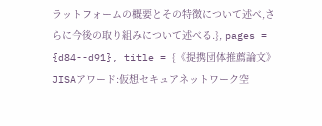ラットフォームの概要とその特徴について述べ,さらに今後の取り組みについて述べる.}, pages = {d84--d91}, title = {《提携団体推薦論文》JISAアワード:仮想セキュアネットワーク空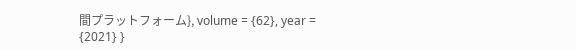間プラットフォーム}, volume = {62}, year = {2021} }